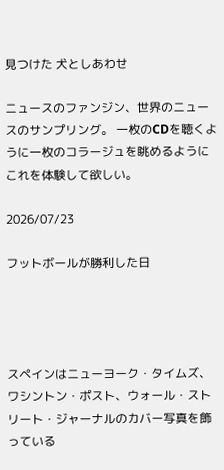見つけた 犬としあわせ

ニュースのファンジン、世界のニュースのサンプリング。 一枚のCDを聴くように一枚のコラージュを眺めるようにこれを体験して欲しい。

2026/07/23

フットボールが勝利した日




スペインはニューヨーク・タイムズ、ワシントン・ポスト、ウォール・ストリート・ジャーナルのカバー写真を飾っている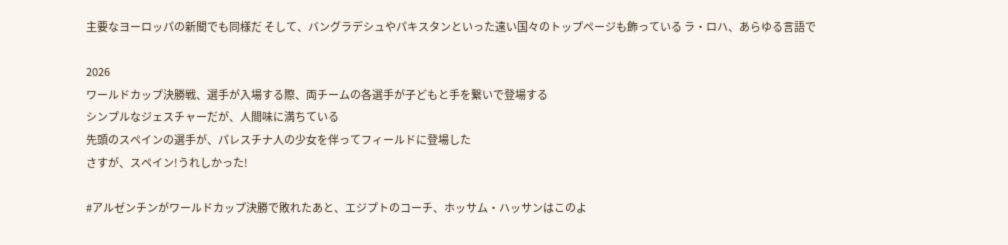主要なヨーロッパの新聞でも同様だ そして、バングラデシュやパキスタンといった遠い国々のトップページも飾っている ラ・ロハ、あらゆる言語で

2026
ワールドカップ決勝戦、選手が入場する際、両チームの各選手が子どもと手を繋いで登場する
シンプルなジェスチャーだが、人間味に満ちている
先頭のスペインの選手が、パレスチナ人の少女を伴ってフィールドに登場した
さすが、スペイン!うれしかった!

#アルゼンチンがワールドカップ決勝で敗れたあと、エジプトのコーチ、ホッサム・ハッサンはこのよ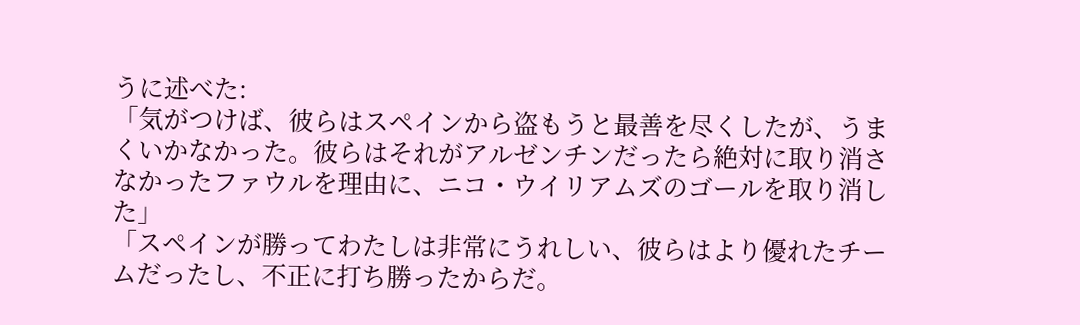うに述べた:
「気がつけば、彼らはスペインから盗もうと最善を尽くしたが、うまくいかなかった。彼らはそれがアルゼンチンだったら絶対に取り消さなかったファウルを理由に、ニコ・ウイリアムズのゴールを取り消した」
「スペインが勝ってわたしは非常にうれしい、彼らはより優れたチームだったし、不正に打ち勝ったからだ。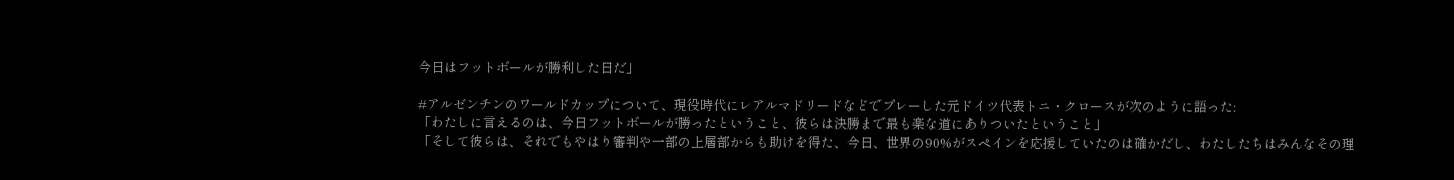今日はフットボールが勝利した日だ」

#アルゼンチンのワールドカップについて、現役時代にレアルマドリードなどでプレーした元ドイツ代表トニ・クロースが次のように語った:
「わたしに言えるのは、今日フットボールが勝ったということ、彼らは決勝まで最も楽な道にありついたということ」
「そして彼らは、それでもやはり審判や一部の上層部からも助けを得た、今日、世界の90%がスペインを応援していたのは確かだし、わたしたちはみんなその理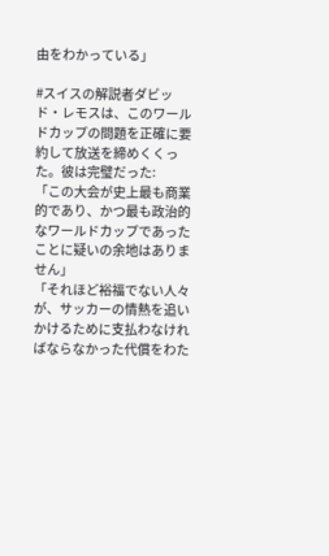由をわかっている」

#スイスの解説者ダビッド・レモスは、このワールドカップの問題を正確に要約して放送を締めくくった。彼は完璧だった:
「この大会が史上最も商業的であり、かつ最も政治的なワールドカップであったことに疑いの余地はありません」
「それほど裕福でない人々が、サッカーの情熱を追いかけるために支払わなければならなかった代償をわた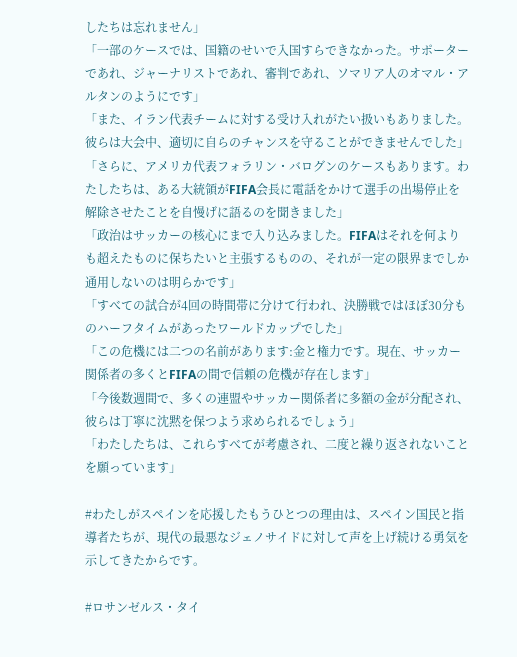したちは忘れません」
「一部のケースでは、国籍のせいで入国すらできなかった。サポーターであれ、ジャーナリストであれ、審判であれ、ソマリア人のオマル・アルタンのようにです」
「また、イラン代表チームに対する受け入れがたい扱いもありました。彼らは大会中、適切に自らのチャンスを守ることができませんでした」
「さらに、アメリカ代表フォラリン・バログンのケースもあります。わたしたちは、ある大統領がFIFA会長に電話をかけて選手の出場停止を解除させたことを自慢げに語るのを聞きました」
「政治はサッカーの核心にまで入り込みました。FIFAはそれを何よりも超えたものに保ちたいと主張するものの、それが一定の限界までしか通用しないのは明らかです」
「すべての試合が4回の時間帯に分けて行われ、決勝戦ではほぼ30分ものハーフタイムがあったワールドカップでした」
「この危機には二つの名前があります:金と権力です。現在、サッカー関係者の多くとFIFAの間で信頼の危機が存在します」
「今後数週間で、多くの連盟やサッカー関係者に多額の金が分配され、彼らは丁寧に沈黙を保つよう求められるでしょう」
「わたしたちは、これらすべてが考慮され、二度と繰り返されないことを願っています」

#わたしがスペインを応援したもうひとつの理由は、スペイン国民と指導者たちが、現代の最悪なジェノサイドに対して声を上げ続ける勇気を示してきたからです。

#ロサンゼルス・タイ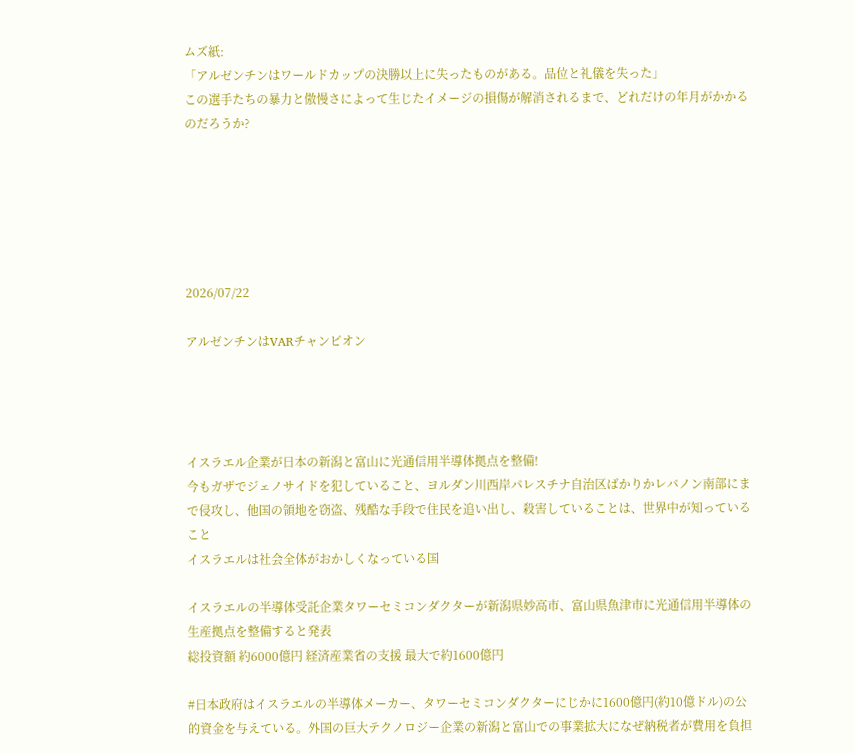ムズ紙:
「アルゼンチンはワールドカップの決勝以上に失ったものがある。品位と礼儀を失った」
この選手たちの暴力と傲慢さによって生じたイメージの損傷が解消されるまで、どれだけの年月がかかるのだろうか?






2026/07/22

アルゼンチンはVARチャンピオン




イスラエル企業が日本の新潟と富山に光通信用半導体拠点を整備!
今もガザでジェノサイドを犯していること、ヨルダン川西岸パレスチナ自治区ばかりかレバノン南部にまで侵攻し、他国の領地を窃盗、残酷な手段で住民を追い出し、殺害していることは、世界中が知っていること
イスラエルは社会全体がおかしくなっている国

イスラエルの半導体受託企業タワーセミコンダクターが新潟県妙高市、富山県魚津市に光通信用半導体の生産拠点を整備すると発表
総投資額 約6000億円 経済産業省の支援 最大で約1600億円

#日本政府はイスラエルの半導体メーカー、タワーセミコンダクターにじかに1600億円(約10億ドル)の公的資金を与えている。外国の巨大テクノロジー企業の新潟と富山での事業拡大になぜ納税者が費用を負担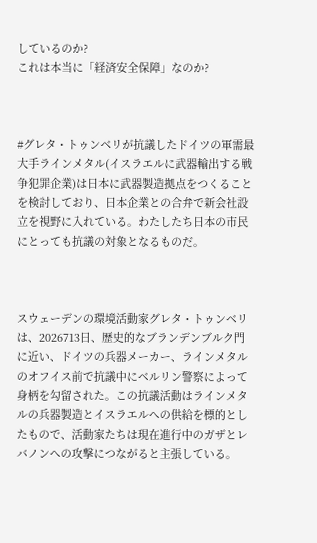しているのか?
これは本当に「経済安全保障」なのか?



#グレタ・トゥンベリが抗議したドイツの軍需最大手ラインメタル(イスラエルに武器輸出する戦争犯罪企業)は日本に武器製造拠点をつくることを検討しており、日本企業との合弁で新会社設立を視野に入れている。わたしたち日本の市民にとっても抗議の対象となるものだ。



スウェーデンの環境活動家グレタ・トゥンベリは、2026713日、歴史的なブランデンブルク門に近い、ドイツの兵器メーカー、ラインメタルのオフイス前で抗議中にベルリン警察によって身柄を勾留された。この抗議活動はラインメタルの兵器製造とイスラエルへの供給を標的としたもので、活動家たちは現在進行中のガザとレバノンへの攻撃につながると主張している。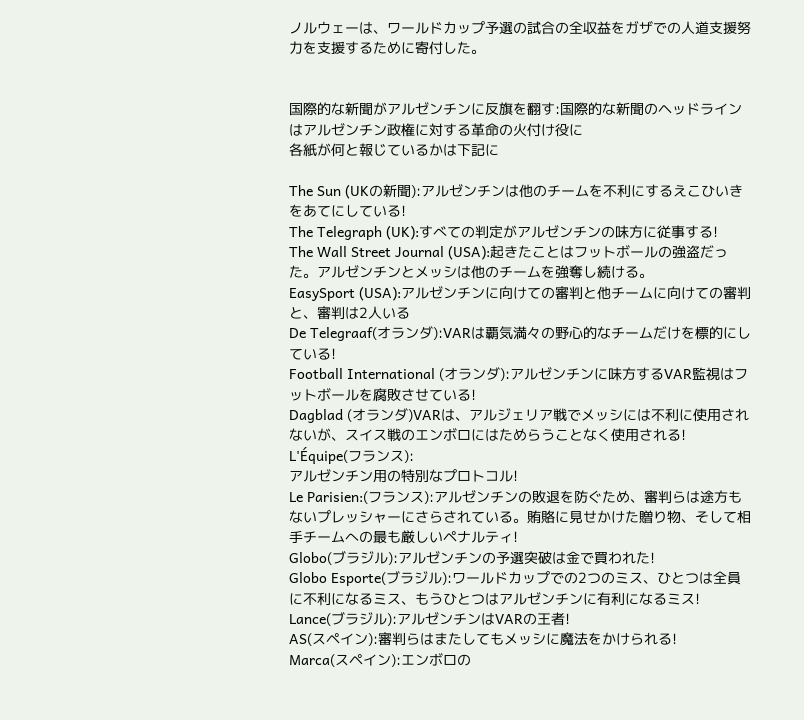ノルウェーは、ワールドカップ予選の試合の全収益をガザでの人道支援努力を支援するために寄付した。


国際的な新聞がアルゼンチンに反旗を翻す:国際的な新聞のヘッドラインはアルゼンチン政権に対する革命の火付け役に
各紙が何と報じているかは下記に

The Sun (UKの新聞):アルゼンチンは他のチームを不利にするえこひいきをあてにしている!
The Telegraph (UK):すべての判定がアルゼンチンの味方に従事する!
The Wall Street Journal (USA):起きたことはフットボールの強盗だった。アルゼンチンとメッシは他のチームを強奪し続ける。
EasySport (USA):アルゼンチンに向けての審判と他チームに向けての審判と、審判は2人いる
De Telegraaf(オランダ):VARは覇気満々の野心的なチームだけを標的にしている!
Football International (オランダ):アルゼンチンに味方するVAR監視はフットボールを腐敗させている!
Dagblad (オランダ)VARは、アルジェリア戦でメッシには不利に使用されないが、スイス戦のエンボロにはためらうことなく使用される!
L'Équipe(フランス):
アルゼンチン用の特別なプロトコル!
Le Parisien:(フランス):アルゼンチンの敗退を防ぐため、審判らは途方もないプレッシャーにさらされている。賄賂に見せかけた贈り物、そして相手チームへの最も厳しいペナルティ!
Globo(ブラジル):アルゼンチンの予選突破は金で買われた!
Globo Esporte(ブラジル):ワールドカップでの2つのミス、ひとつは全員に不利になるミス、もうひとつはアルゼンチンに有利になるミス!
Lance(ブラジル):アルゼンチンはVARの王者!
AS(スペイン):審判らはまたしてもメッシに魔法をかけられる!
Marca(スペイン):エンボロの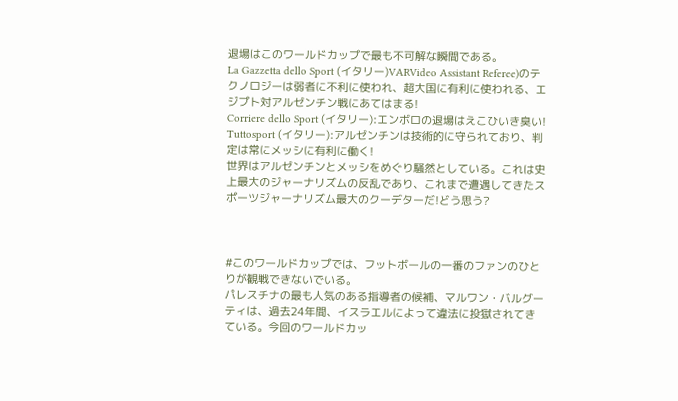退場はこのワールドカップで最も不可解な瞬間である。
La Gazzetta dello Sport (イタリー)VARVideo Assistant Referee)のテクノロジーは弱者に不利に使われ、超大国に有利に使われる、エジプト対アルゼンチン戦にあてはまる!
Corriere dello Sport (イタリー):エンボロの退場はえこひいき臭い!
Tuttosport (イタリー):アルゼンチンは技術的に守られており、判定は常にメッシに有利に働く!
世界はアルゼンチンとメッシをめぐり騒然としている。これは史上最大のジャーナリズムの反乱であり、これまで遭遇してきたスポーツジャーナリズム最大のクーデターだ!どう思う?



#このワールドカップでは、フットボールの一番のファンのひとりが観戦できないでいる。
パレスチナの最も人気のある指導者の候補、マルワン・バルグーティは、過去24年間、イスラエルによって違法に投獄されてきている。今回のワールドカッ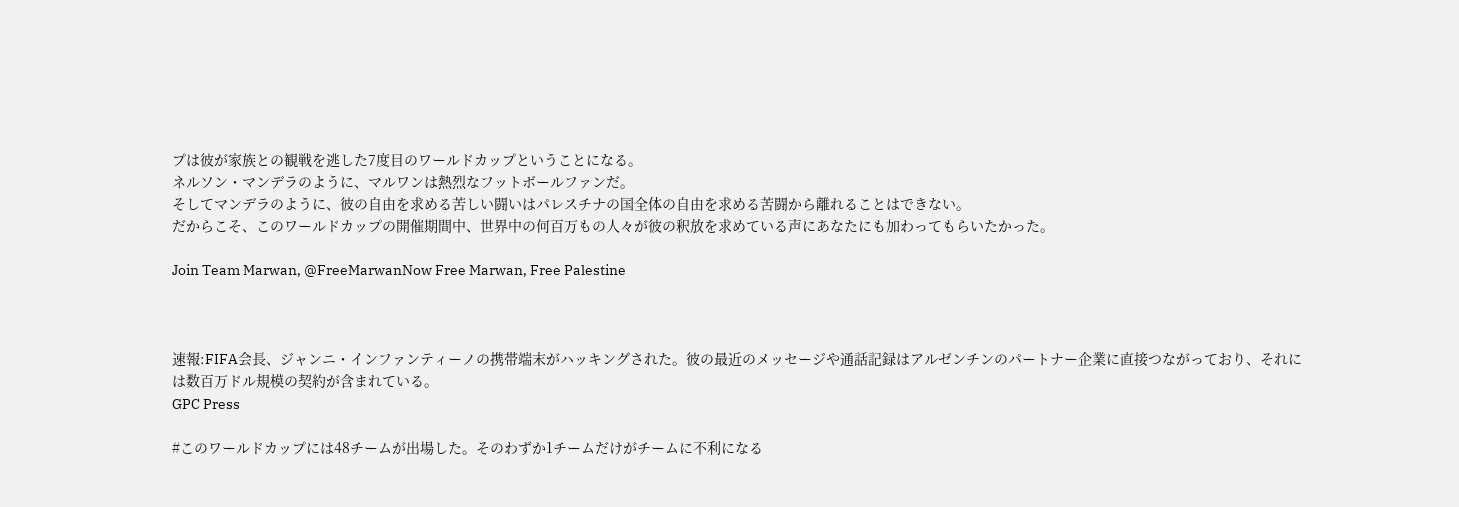プは彼が家族との観戦を逃した7度目のワールドカップということになる。
ネルソン・マンデラのように、マルワンは熱烈なフットボールファンだ。
そしてマンデラのように、彼の自由を求める苦しい闘いはパレスチナの国全体の自由を求める苦闘から離れることはできない。
だからこそ、このワールドカップの開催期間中、世界中の何百万もの人々が彼の釈放を求めている声にあなたにも加わってもらいたかった。

Join Team Marwan, @FreeMarwanNow Free Marwan, Free Palestine



速報:FIFA会長、ジャンニ・インファンティーノの携帯端末がハッキングされた。彼の最近のメッセージや通話記録はアルゼンチンのパートナー企業に直接つながっており、それには数百万ドル規模の契約が含まれている。
GPC Press

#このワールドカップには48チームが出場した。そのわずか1チームだけがチームに不利になる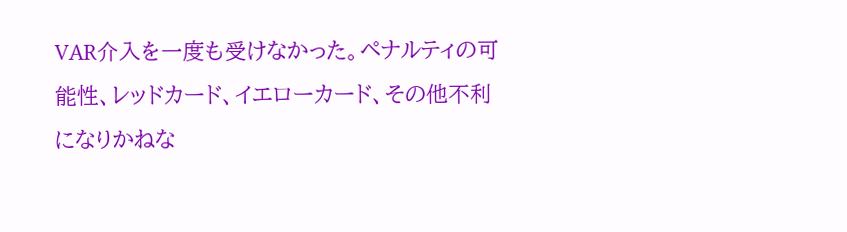VAR介入を一度も受けなかった。ペナルティの可能性、レッドカード、イエローカード、その他不利になりかねな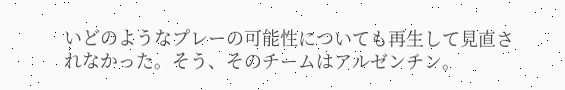いどのようなプレーの可能性についても再生して見直されなかった。そう、そのチームはアルゼンチン。